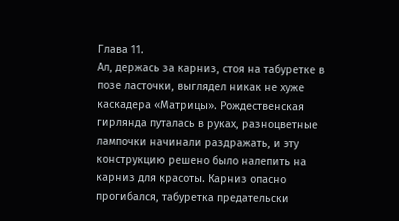Глава 11.
Ал, держась за карниз, стоя на табуретке в позе ласточки, выглядел никак не хуже каскадера «Матрицы». Рождественская гирлянда путалась в руках, разноцветные лампочки начинали раздражать, и эту конструкцию решено было налепить на карниз для красоты. Карниз опасно прогибался, табуретка предательски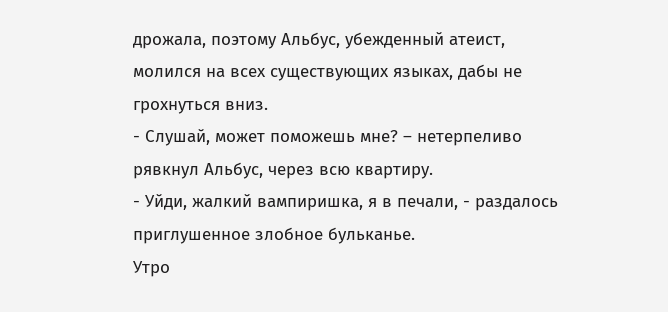дрожала, поэтому Альбус, убежденный атеист, молился на всех существующих языках, дабы не грохнуться вниз.
- Слушай, может поможешь мне? – нетерпеливо рявкнул Альбус, через всю квартиру.
- Уйди, жалкий вампиришка, я в печали, - раздалось приглушенное злобное бульканье.
Утро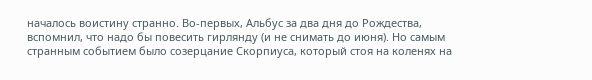началось воистину странно. Во-первых, Альбус за два дня до Рождества, вспомнил, что надо бы повесить гирлянду (и не снимать до июня). Но самым странным событием было созерцание Скорпиуса, который стоя на коленях на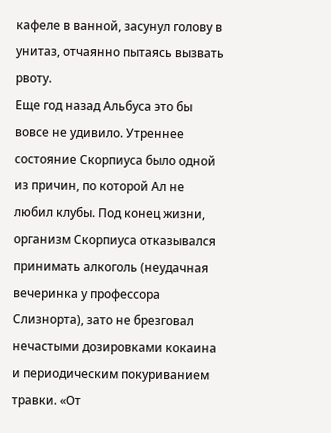кафеле в ванной, засунул голову в унитаз, отчаянно пытаясь вызвать рвоту.
Еще год назад Альбуса это бы вовсе не удивило. Утреннее состояние Скорпиуса было одной из причин, по которой Ал не любил клубы. Под конец жизни, организм Скорпиуса отказывался принимать алкоголь (неудачная вечеринка у профессора Слизнорта), зато не брезговал нечастыми дозировками кокаина и периодическим покуриванием травки. «От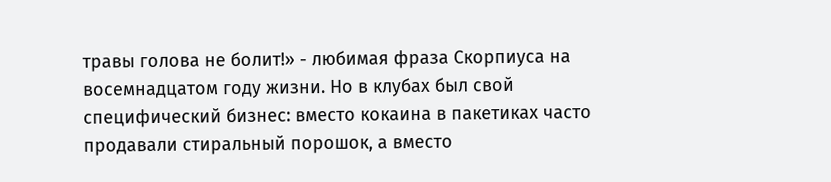травы голова не болит!» - любимая фраза Скорпиуса на восемнадцатом году жизни. Но в клубах был свой специфический бизнес: вместо кокаина в пакетиках часто продавали стиральный порошок, а вместо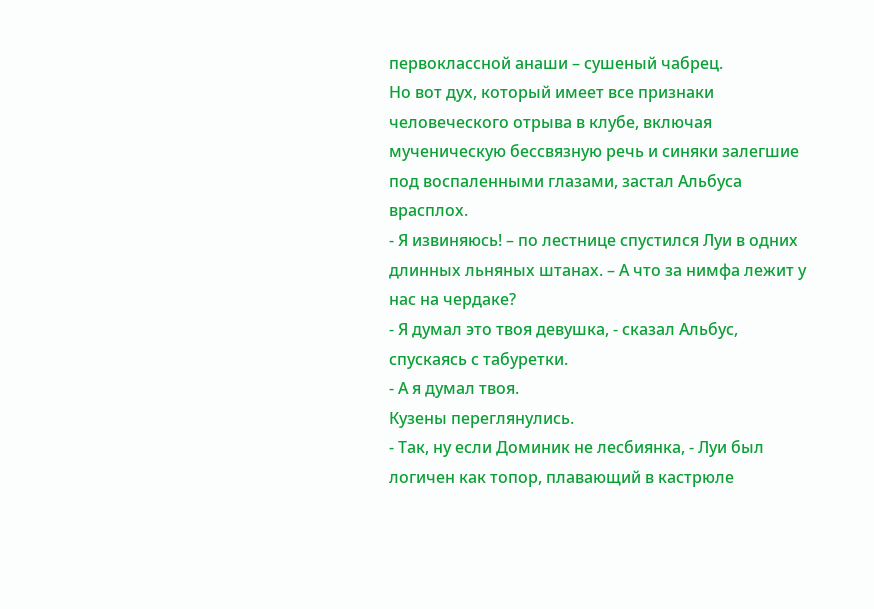первоклассной анаши – сушеный чабрец.
Но вот дух, который имеет все признаки человеческого отрыва в клубе, включая мученическую бессвязную речь и синяки залегшие под воспаленными глазами, застал Альбуса врасплох.
- Я извиняюсь! – по лестнице спустился Луи в одних длинных льняных штанах. – А что за нимфа лежит у нас на чердаке?
- Я думал это твоя девушка, - сказал Альбус, спускаясь с табуретки.
- А я думал твоя.
Кузены переглянулись.
- Так, ну если Доминик не лесбиянка, - Луи был логичен как топор, плавающий в кастрюле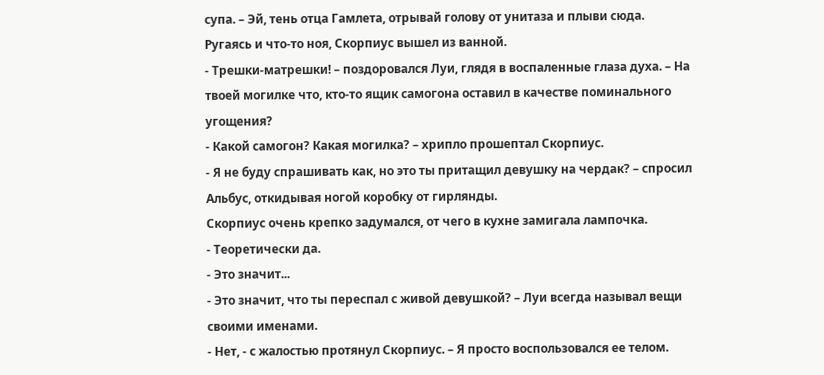супа. – Эй, тень отца Гамлета, отрывай голову от унитаза и плыви сюда.
Ругаясь и что-то ноя, Скорпиус вышел из ванной.
- Трешки-матрешки! – поздоровался Луи, глядя в воспаленные глаза духа. – На твоей могилке что, кто-то ящик самогона оставил в качестве поминального угощения?
- Какой самогон? Какая могилка? – хрипло прошептал Скорпиус.
- Я не буду спрашивать как, но это ты притащил девушку на чердак? – спросил Альбус, откидывая ногой коробку от гирлянды.
Скорпиус очень крепко задумался, от чего в кухне замигала лампочка.
- Теоретически да.
- Это значит...
- Это значит, что ты переспал с живой девушкой? – Луи всегда называл вещи своими именами.
- Нет, - с жалостью протянул Скорпиус. – Я просто воспользовался ее телом.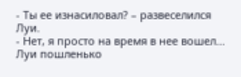- Ты ее изнасиловал? – развеселился Луи.
- Нет, я просто на время в нее вошел...
Луи пошленько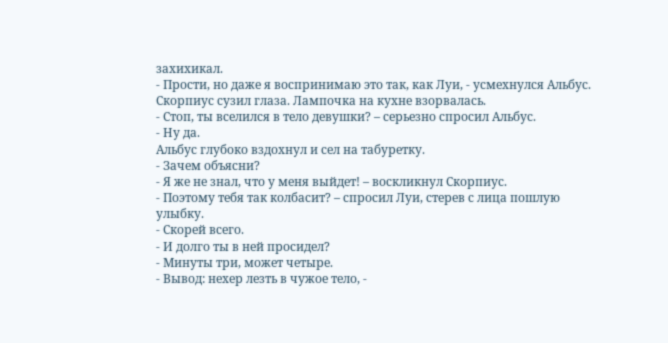захихикал.
- Прости, но даже я воспринимаю это так, как Луи, - усмехнулся Альбус.
Скорпиус сузил глаза. Лампочка на кухне взорвалась.
- Стоп, ты вселился в тело девушки? – серьезно спросил Альбус.
- Ну да.
Альбус глубоко вздохнул и сел на табуретку.
- Зачем объясни?
- Я же не знал, что у меня выйдет! – воскликнул Скорпиус.
- Поэтому тебя так колбасит? – спросил Луи, стерев с лица пошлую улыбку.
- Скорей всего.
- И долго ты в ней просидел?
- Минуты три, может четыре.
- Вывод: нехер лезть в чужое тело, -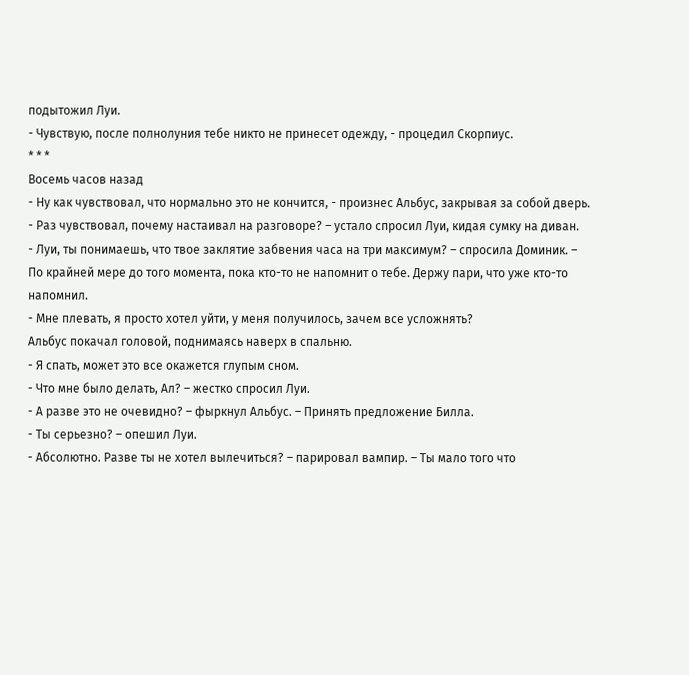подытожил Луи.
- Чувствую, после полнолуния тебе никто не принесет одежду, - процедил Скорпиус.
* * *
Восемь часов назад
- Ну как чувствовал, что нормально это не кончится, - произнес Альбус, закрывая за собой дверь.
- Раз чувствовал, почему настаивал на разговоре? – устало спросил Луи, кидая сумку на диван.
- Луи, ты понимаешь, что твое заклятие забвения часа на три максимум? – спросила Доминик. – По крайней мере до того момента, пока кто-то не напомнит о тебе. Держу пари, что уже кто-то напомнил.
- Мне плевать, я просто хотел уйти, у меня получилось, зачем все усложнять?
Альбус покачал головой, поднимаясь наверх в спальню.
- Я спать, может это все окажется глупым сном.
- Что мне было делать, Ал? – жестко спросил Луи.
- А разве это не очевидно? – фыркнул Альбус. – Принять предложение Билла.
- Ты серьезно? – опешил Луи.
- Абсолютно. Разве ты не хотел вылечиться? – парировал вампир. – Ты мало того что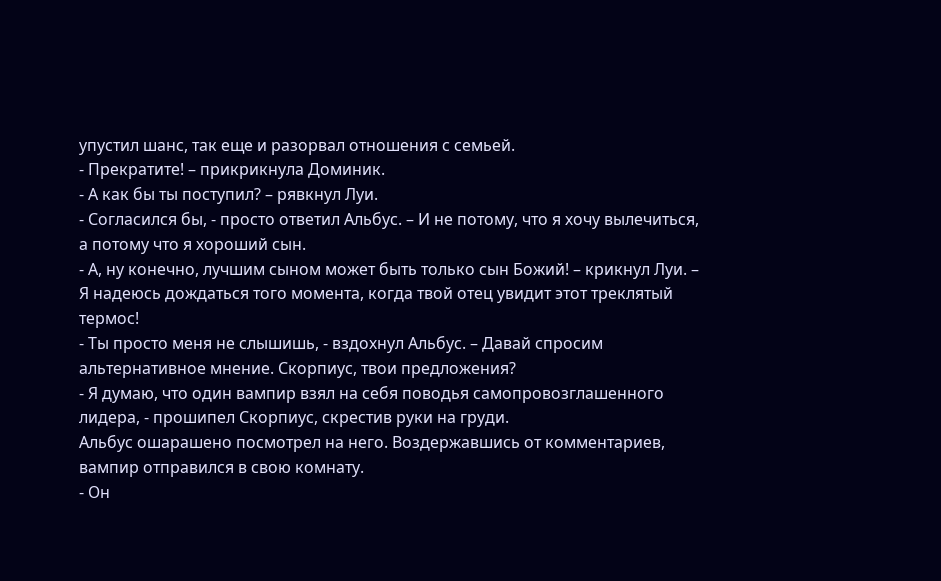упустил шанс, так еще и разорвал отношения с семьей.
- Прекратите! – прикрикнула Доминик.
- А как бы ты поступил? – рявкнул Луи.
- Согласился бы, - просто ответил Альбус. – И не потому, что я хочу вылечиться, а потому что я хороший сын.
- А, ну конечно, лучшим сыном может быть только сын Божий! – крикнул Луи. – Я надеюсь дождаться того момента, когда твой отец увидит этот треклятый термос!
- Ты просто меня не слышишь, - вздохнул Альбус. – Давай спросим альтернативное мнение. Скорпиус, твои предложения?
- Я думаю, что один вампир взял на себя поводья самопровозглашенного лидера, - прошипел Скорпиус, скрестив руки на груди.
Альбус ошарашено посмотрел на него. Воздержавшись от комментариев, вампир отправился в свою комнату.
- Он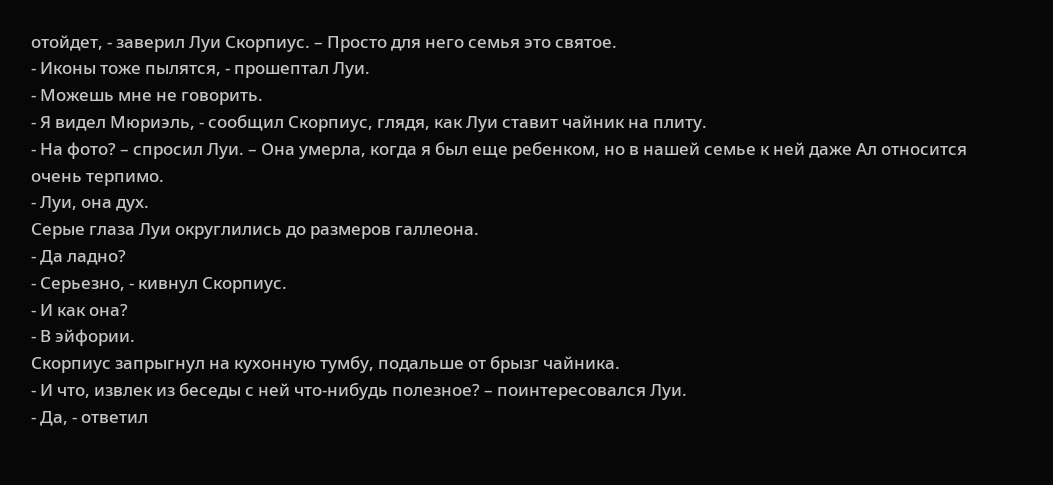отойдет, - заверил Луи Скорпиус. – Просто для него семья это святое.
- Иконы тоже пылятся, - прошептал Луи.
- Можешь мне не говорить.
- Я видел Мюриэль, - сообщил Скорпиус, глядя, как Луи ставит чайник на плиту.
- На фото? – спросил Луи. – Она умерла, когда я был еще ребенком, но в нашей семье к ней даже Ал относится очень терпимо.
- Луи, она дух.
Серые глаза Луи округлились до размеров галлеона.
- Да ладно?
- Серьезно, - кивнул Скорпиус.
- И как она?
- В эйфории.
Скорпиус запрыгнул на кухонную тумбу, подальше от брызг чайника.
- И что, извлек из беседы с ней что-нибудь полезное? – поинтересовался Луи.
- Да, - ответил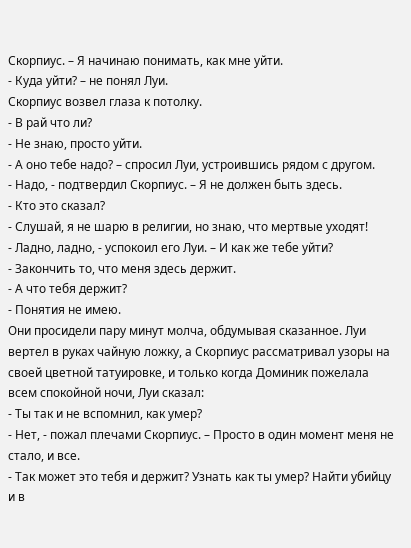Скорпиус. – Я начинаю понимать, как мне уйти.
- Куда уйти? – не понял Луи.
Скорпиус возвел глаза к потолку.
- В рай что ли?
- Не знаю, просто уйти.
- А оно тебе надо? – спросил Луи, устроившись рядом с другом.
- Надо, - подтвердил Скорпиус. – Я не должен быть здесь.
- Кто это сказал?
- Слушай, я не шарю в религии, но знаю, что мертвые уходят!
- Ладно, ладно, - успокоил его Луи. – И как же тебе уйти?
- Закончить то, что меня здесь держит.
- А что тебя держит?
- Понятия не имею.
Они просидели пару минут молча, обдумывая сказанное. Луи вертел в руках чайную ложку, а Скорпиус рассматривал узоры на своей цветной татуировке, и только когда Доминик пожелала всем спокойной ночи, Луи сказал:
- Ты так и не вспомнил, как умер?
- Нет, - пожал плечами Скорпиус. – Просто в один момент меня не стало, и все.
- Так может это тебя и держит? Узнать как ты умер? Найти убийцу и в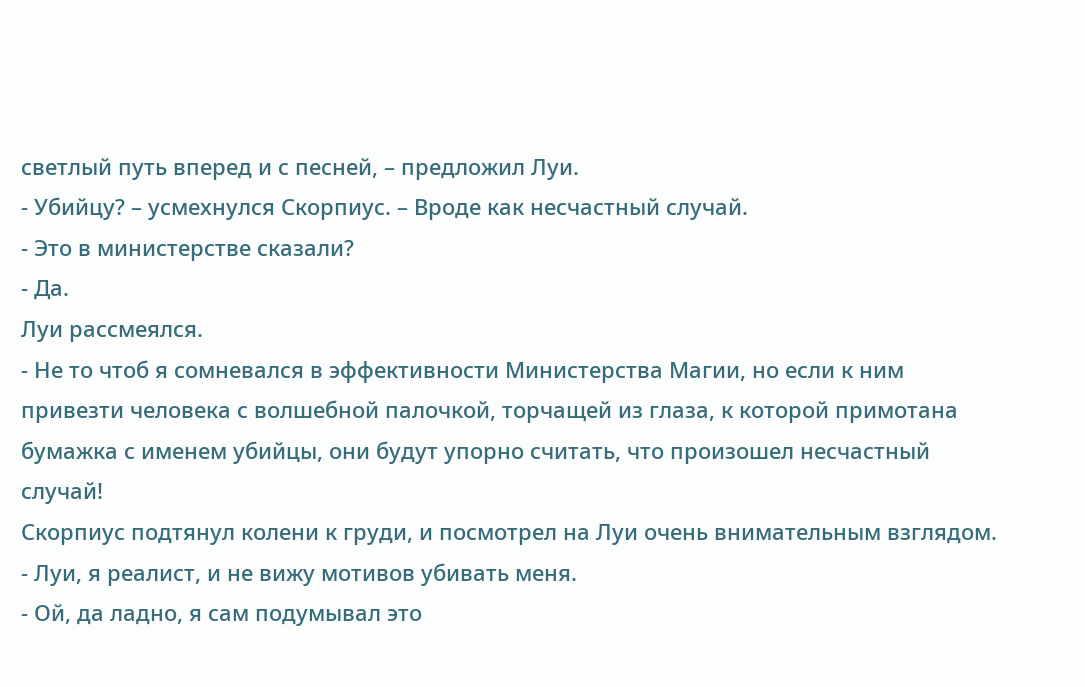светлый путь вперед и с песней, – предложил Луи.
- Убийцу? – усмехнулся Скорпиус. – Вроде как несчастный случай.
- Это в министерстве сказали?
- Да.
Луи рассмеялся.
- Не то чтоб я сомневался в эффективности Министерства Магии, но если к ним привезти человека с волшебной палочкой, торчащей из глаза, к которой примотана бумажка с именем убийцы, они будут упорно считать, что произошел несчастный случай!
Скорпиус подтянул колени к груди, и посмотрел на Луи очень внимательным взглядом.
- Луи, я реалист, и не вижу мотивов убивать меня.
- Ой, да ладно, я сам подумывал это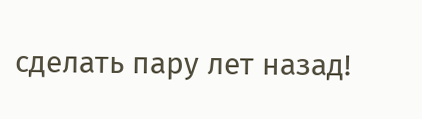сделать пару лет назад!